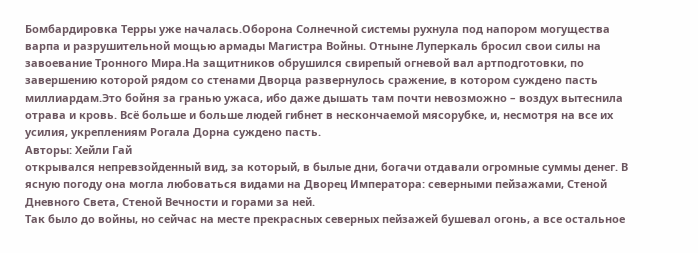Бомбардировка Терры уже началась.Оборона Солнечной системы рухнула под напором могущества варпа и разрушительной мощью армады Магистра Войны. Отныне Луперкаль бросил свои силы на завоевание Тронного Мира.На защитников обрушился свирепый огневой вал артподготовки, по завершению которой рядом со стенами Дворца развернулось сражение, в котором суждено пасть миллиардам.Это бойня за гранью ужаса, ибо даже дышать там почти невозможно – воздух вытеснила отрава и кровь. Всё больше и больше людей гибнет в нескончаемой мясорубке, и, несмотря на все их усилия, укреплениям Рогала Дорна суждено пасть.
Авторы: Хейли Гай
открывался непревзойденный вид, за который, в былые дни, богачи отдавали огромные суммы денег. В ясную погоду она могла любоваться видами на Дворец Императора: северными пейзажами, Стеной Дневного Света, Стеной Вечности и горами за ней.
Так было до войны, но сейчас на месте прекрасных северных пейзажей бушевал огонь, а все остальное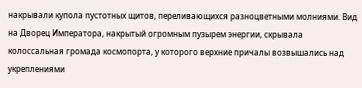накрывали купола пустотных щитов, переливающихся разноцветными молниями. Вид на Дворец Императора, накрытый огромным пузырем энергии, скрывала колоссальная громада космопорта, у которого верхние причалы возвышались над укреплениями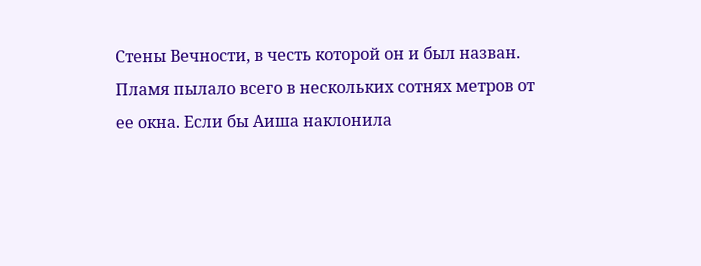Стены Вечности, в честь которой он и был назван.
Пламя пылало всего в нескольких сотнях метров от ее окна. Если бы Аиша наклонила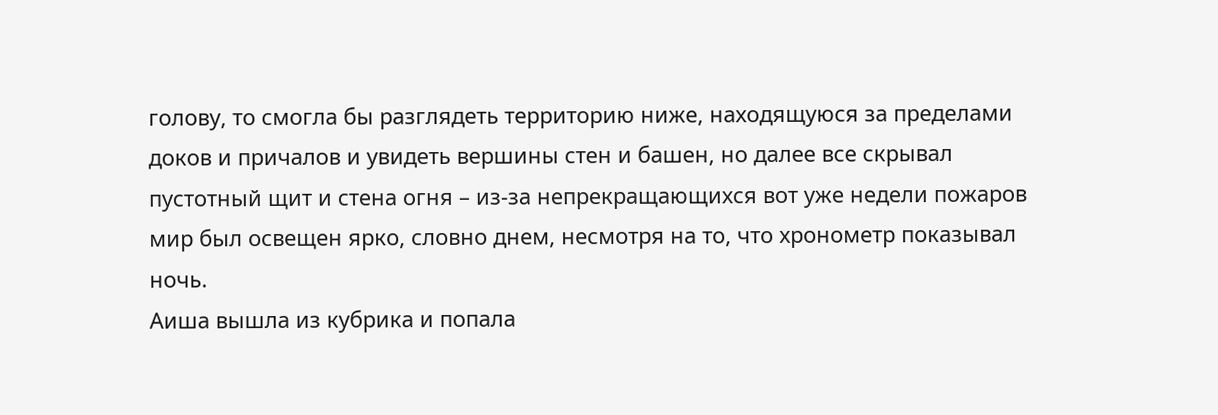голову, то смогла бы разглядеть территорию ниже, находящуюся за пределами доков и причалов и увидеть вершины стен и башен, но далее все скрывал пустотный щит и стена огня – из-за непрекращающихся вот уже недели пожаров мир был освещен ярко, словно днем, несмотря на то, что хронометр показывал ночь.
Аиша вышла из кубрика и попала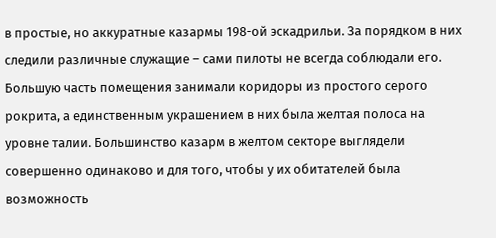в простые, но аккуратные казармы 198-ой эскадрильи. За порядком в них следили различные служащие – сами пилоты не всегда соблюдали его. Большую часть помещения занимали коридоры из простого серого рокрита, а единственным украшением в них была желтая полоса на уровне талии. Большинство казарм в желтом секторе выглядели совершенно одинаково и для того, чтобы у их обитателей была возможность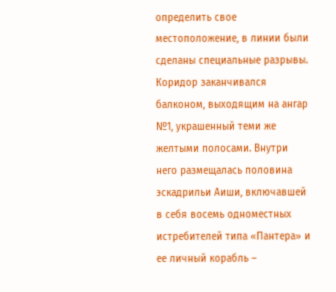определить свое местоположение, в линии были сделаны специальные разрывы.
Коридор заканчивался балконом, выходящим на ангар №1, украшенный теми же желтыми полосами. Внутри него размещалась половина эскадрильи Аиши, включавшей в себя восемь одноместных истребителей типа «Пантера» и ее личный корабль –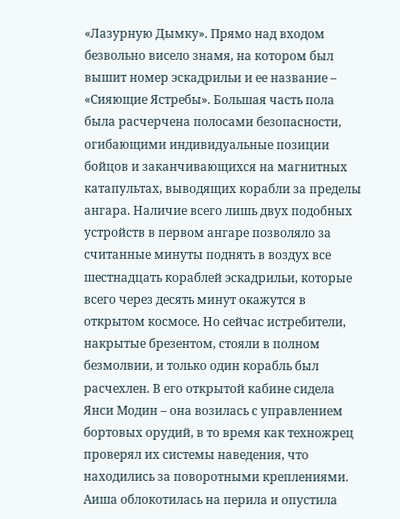«Лазурную Дымку». Прямо над входом безвольно висело знамя, на котором был вышит номер эскадрильи и ее название – «Сияющие Ястребы». Большая часть пола была расчерчена полосами безопасности, огибающими индивидуальные позиции бойцов и заканчивающихся на магнитных катапультах, выводящих корабли за пределы ангара. Наличие всего лишь двух подобных устройств в первом ангаре позволяло за считанные минуты поднять в воздух все шестнадцать кораблей эскадрильи, которые всего через десять минут окажутся в открытом космосе. Но сейчас истребители, накрытые брезентом, стояли в полном безмолвии, и только один корабль был расчехлен. В его открытой кабине сидела Янси Модин – она возилась с управлением бортовых орудий, в то время как техножрец проверял их системы наведения, что находились за поворотными креплениями.
Аиша облокотилась на перила и опустила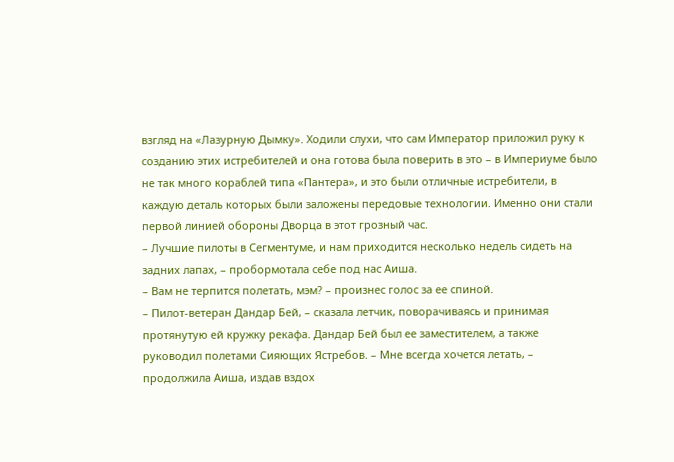взгляд на «Лазурную Дымку». Ходили слухи, что сам Император приложил руку к созданию этих истребителей и она готова была поверить в это – в Империуме было не так много кораблей типа «Пантера», и это были отличные истребители, в каждую деталь которых были заложены передовые технологии. Именно они стали первой линией обороны Дворца в этот грозный час.
– Лучшие пилоты в Сегментуме, и нам приходится несколько недель сидеть на задних лапах, – пробормотала себе под нас Аиша.
– Вам не терпится полетать, мэм? – произнес голос за ее спиной.
– Пилот-ветеран Дандар Бей, – сказала летчик, поворачиваясь и принимая протянутую ей кружку рекафа. Дандар Бей был ее заместителем, а также руководил полетами Сияющих Ястребов. – Мне всегда хочется летать, – продолжила Аиша, издав вздох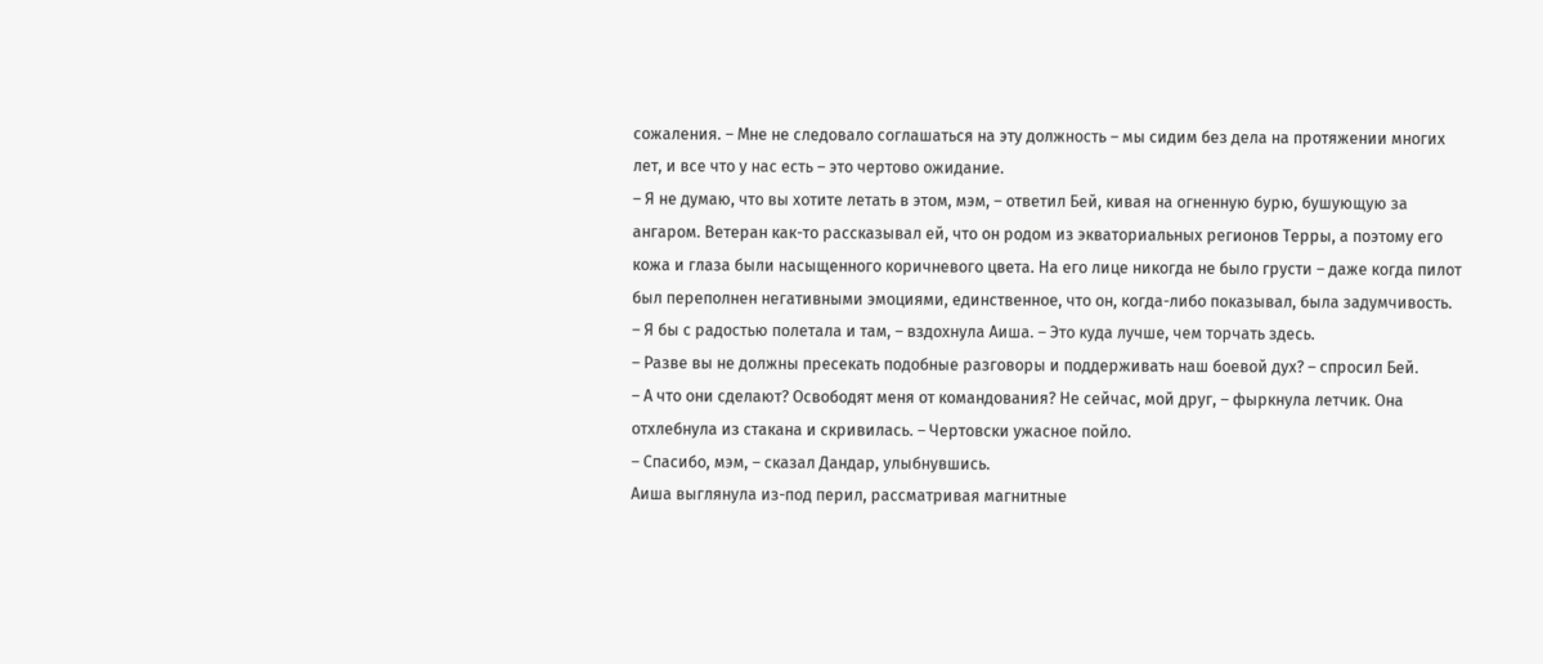сожаления. – Мне не следовало соглашаться на эту должность – мы сидим без дела на протяжении многих лет, и все что у нас есть – это чертово ожидание.
– Я не думаю, что вы хотите летать в этом, мэм, – ответил Бей, кивая на огненную бурю, бушующую за ангаром. Ветеран как-то рассказывал ей, что он родом из экваториальных регионов Терры, а поэтому его кожа и глаза были насыщенного коричневого цвета. На его лице никогда не было грусти – даже когда пилот был переполнен негативными эмоциями, единственное, что он, когда-либо показывал, была задумчивость.
– Я бы с радостью полетала и там, – вздохнула Аиша. – Это куда лучше, чем торчать здесь.
– Разве вы не должны пресекать подобные разговоры и поддерживать наш боевой дух? – спросил Бей.
– А что они сделают? Освободят меня от командования? Не сейчас, мой друг, – фыркнула летчик. Она отхлебнула из стакана и скривилась. – Чертовски ужасное пойло.
– Спасибо, мэм, – сказал Дандар, улыбнувшись.
Аиша выглянула из-под перил, рассматривая магнитные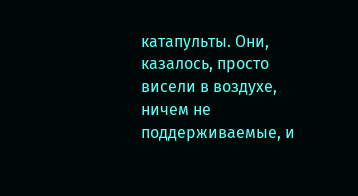катапульты. Они, казалось, просто висели в воздухе, ничем не поддерживаемые, и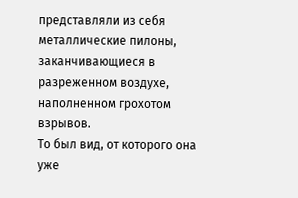представляли из себя металлические пилоны, заканчивающиеся в разреженном воздухе, наполненном грохотом взрывов.
То был вид, от которого она уже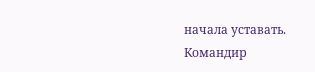начала уставать.
Командир